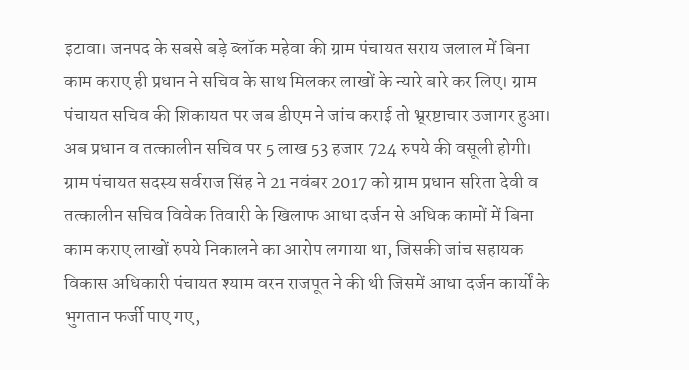इटावा। जनपद के सबसे बड़े ब्लॉक महेवा की ग्राम पंचायत सराय जलाल में बिना काम कराए ही प्रधान ने सचिव के साथ मिलकर लाखों के न्यारे बारे कर लिए। ग्राम पंचायत सचिव की शिकायत पर जब डीएम ने जांच कराई तो भ्र्रष्टाचार उजागर हुआ। अब प्रधान व तत्कालीन सचिव पर 5 लाख 53 हजार 724 रुपये की वसूली होगी।
ग्राम पंचायत सदस्य सर्वराज सिंह ने 21 नवंबर 2017 को ग्राम प्रधान सरिता देवी व तत्कालीन सचिव विवेक तिवारी के खिलाफ आधा दर्जन से अधिक कामों में बिना काम कराए लाखों रुपये निकालने का आरोप लगाया था, जिसकी जांच सहायक विकास अधिकारी पंचायत श्याम वरन राजपूत ने की थी जिसमें आधा दर्जन कार्यों के भुगतान फर्जी पाए गए,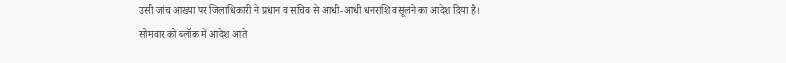उसी जांच आख्या पर जिलाधिकारी ने प्रधान व सचिव से आधी-आधी धनराशि वसूलने का आदेश दिया है।
सोमवार को ब्लॉक में आदेश आते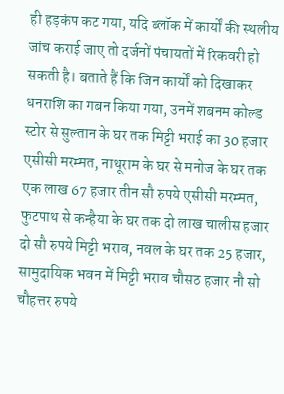ही हड़कंप कट गया, यदि ब्लॉक में कार्यों की स्थलीय जांच कराई जाए तो दर्जनों पंचायतों में रिकवरी हो सकती है। बताते हैं कि जिन कार्यों को दिखाकर धनराशि का गबन किया गया, उनमें शबनम कोल्ड स्टोर से सुल्तान के घर तक मिट्टी भराई का 30 हजार एसीसी मरम्मत, नाथूराम के घर से मनोज के घर तक एक लाख 67 हजार तीन सौ रुपये एसीसी मरम्मत, फुटपाथ से कन्हैया के घर तक दो लाख चालीस हजार दो सौ रुपये मिट्टी भराव, नवल के घर तक 25 हजार, सामुदायिक भवन में मिट्टी भराव चौसठ हजार नौ सो चौहत्तर रुपये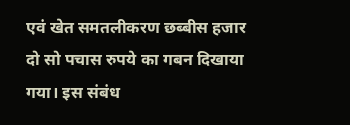एवं खेत समतलीकरण छब्बीस हजार दो सो पचास रुपये का गबन दिखाया गया। इस संबंध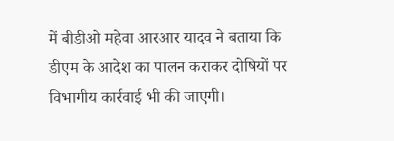में बीडीओ महेवा आरआर यादव ने बताया कि डीएम के आदेश का पालन कराकर दोषियों पर विभागीय कार्रवाई भी की जाएगी।